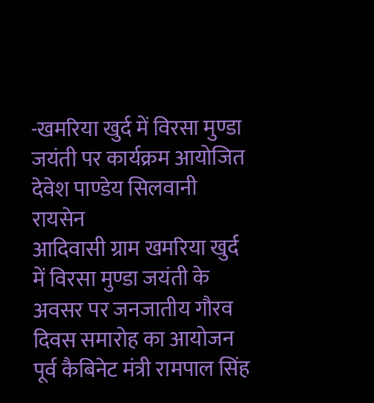-खमरिया खुर्द में विरसा मुण्डा जयंती पर कार्यक्रम आयोजित
देवेश पाण्डेय सिलवानी रायसेन
आदिवासी ग्राम खमरिया खुर्द में विरसा मुण्डा जयंती के अवसर पर जनजातीय गौरव दिवस समारोह का आयोजन पूर्व कैबिनेट मंत्री रामपाल सिंह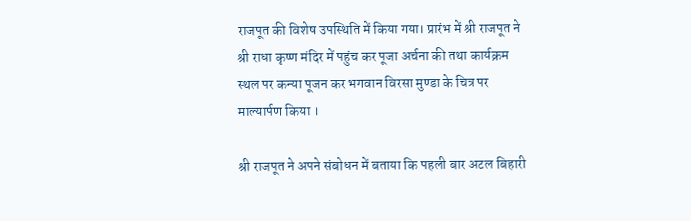राजपूत की विशेष उपस्थिति में किया गया। प्रारंभ में श्री राजपूत ने श्री राधा कृष्ण मंदिर में पहुंच कर पूजा अर्चना की तथा कार्यक्रम स्थल पर कन्या पूजन कर भगवान विरसा मुण्डा के चित्र पर माल्यार्पण किया ।

श्री राजपूत ने अपने संबोधन में बताया कि पहली बार अटल बिहारी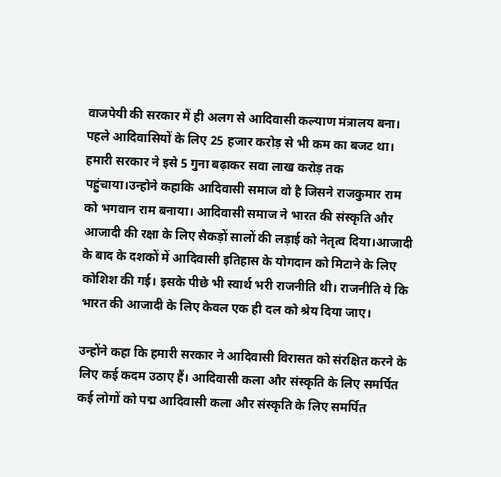वाजपेयी की सरकार में ही अलग से आदिवासी कल्याण मंत्रालय बना। पहले आदिवासियों के लिए 25 हजार करोड़ से भी कम का बजट था। हमारी सरकार ने इसे 5 गुना बढ़ाकर सवा लाख करोड़ तक पहुंचाया।उन्होने कहाकि आदिवासी समाज वो है जिसने राजकुमार राम को भगवान राम बनाया। आदिवासी समाज ने भारत की संस्कृति और आजादी की रक्षा के लिए सैकड़ों सालों की लड़ाई को नेतृत्व दिया।आजादी के बाद के दशकों में आदिवासी इतिहास के योगदान को मिटाने के लिए कोशिश की गई। इसके पीछे भी स्वार्थ भरी राजनीति थी। राजनीति ये कि भारत की आजादी के लिए केवल एक ही दल को श्रेय दिया जाए।

उन्होंने कहा कि हमारी सरकार ने आदिवासी विरासत को संरक्षित करने के लिए कई कदम उठाए हैं। आदिवासी कला और संस्कृति के लिए समर्पित कई लोगों को पद्म आदिवासी कला और संस्कृति के लिए समर्पित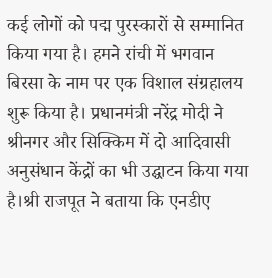कई लोगों को पद्म पुरस्कारों से सम्मानित किया गया है। हमने रांची में भगवान बिरसा के नाम पर एक विशाल संग्रहालय शुरू किया है। प्रधानमंत्री नरेंद्र मोदी ने श्रीनगर और सिक्किम में दो आदिवासी अनुसंधान केंद्रों का भी उद्घाटन किया गया है।श्री राजपूत ने बताया कि एनडीए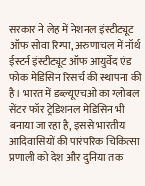सरकार ने लेह में नेशनल इंस्टीट्यूट ऑफ सोवा रिग्पा, अरुणाचल में नॉर्थ ईस्टर्न इंस्टीट्यूट ऑफ आयुर्वेद एंड फोक मेडिसिन रिसर्च की स्थापना की है। भारत में डब्ल्यूएचओ का ग्लोबल सेंटर फॉर ट्रेडिशनल मेडिसिन भी बनाया जा रहा है, इससे भारतीय आदिवासियों की पारंपरिक चिकित्सा प्रणाली को देश और दुनिया तक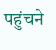पहुंचने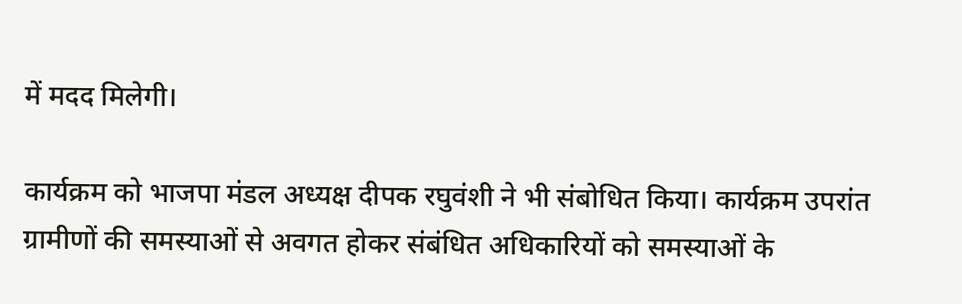में मदद मिलेगी।

कार्यक्रम को भाजपा मंडल अध्यक्ष दीपक रघुवंशी ने भी संबोधित किया। कार्यक्रम उपरांत ग्रामीणों की समस्याओं से अवगत होकर संबंधित अधिकारियों को समस्याओं के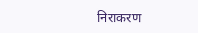निराकरण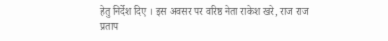हेतु निर्देश दिए । इस अवसर पर वरिष्ठ नेता राकेश खरे, राज राज प्रताप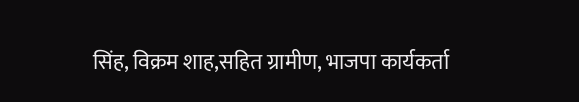सिंह, विक्रम शाह,सहित ग्रामीण, भाजपा कार्यकर्ता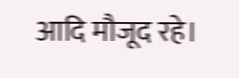आदि मौजूद रहे।